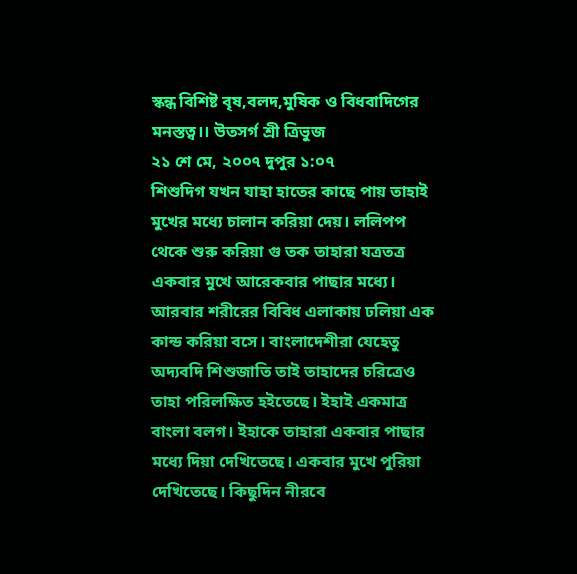স্কন্ধ বিশিষ্ট বৃষ,বলদ,মুষিক ও বিধবাদিগের মনস্তত্ব।। উতসর্গ শ্রী ত্রিভুজ
২১ শে মে, ২০০৭ দুপুর ১:০৭
শিশুদিগ যখন যাহা হাতের কাছে পায় তাহাই মুখের মধ্যে চালান করিয়া দেয়। ললিপপ থেকে শুরু করিয়া গু তক তাহারা যত্রতত্র একবার মুখে আরেকবার পাছার মধ্যে। আরবার শরীরের বিবিধ এলাকায় ঢলিয়া এক কান্ড করিয়া বসে। বাংলাদেশীরা যেহেতু অদ্যবদি শিশুজাতি তাই তাহাদের চরিত্রেও তাহা পরিলক্ষিত হইতেছে। ইহাই একমাত্র বাংলা বলগ। ইহাকে তাহারা একবার পাছার মধ্যে দিয়া দেখিতেছে। একবার মুখে পুরিয়া দেখিতেছে। কিছুদিন নীরবে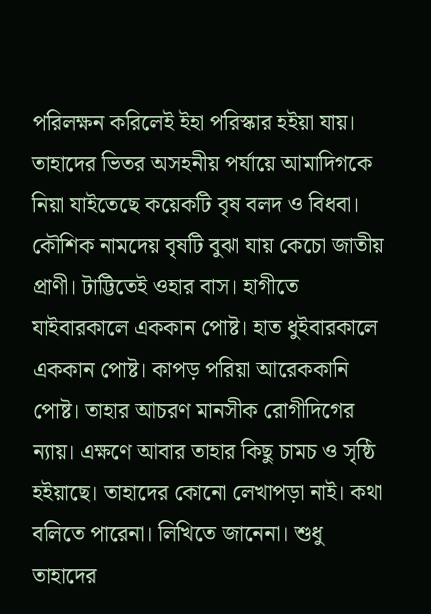পরিলক্ষন করিলেই ইহা পরিস্কার হইয়া যায়। তাহাদের ভিতর অসহনীয় পর্যায়ে আমাদিগকে নিয়া যাইতেছে কয়েকটি বৃষ বলদ ও বিধবা। কৌশিক নামদেয় বৃষটি বুঝা যায় কেচো জাতীয় প্রাণী। টাট্টিতেই ওহার বাস। হাগীতে যাইবারকালে এককান পোষ্ট। হাত ধুইবারকালে এককান পোষ্ট। কাপড় পরিয়া আরেককানি পোষ্ট। তাহার আচরণ মানসীক রোগীদিগের ন্যায়। এক্ষণে আবার তাহার কিছু চামচ ও সৃষ্ঠি হইয়াছে। তাহাদের কোনো লেখাপড়া নাই। কথা বলিতে পারেনা। লিখিতে জানেনা। শুধু তাহাদের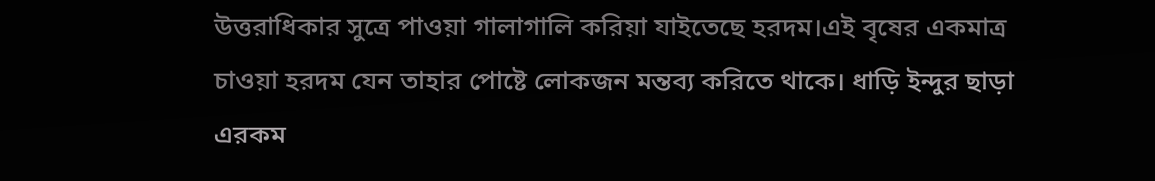উত্তরাধিকার সুত্রে পাওয়া গালাগালি করিয়া যাইতেছে হরদম।এই বৃষের একমাত্র চাওয়া হরদম যেন তাহার পোষ্টে লোকজন মন্তব্য করিতে থাকে। ধাড়ি ইন্দুর ছাড়া এরকম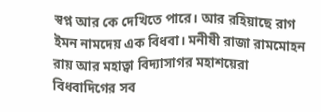স্বপ্ন আর কে দেখিতে পারে। আর রহিয়াছে রাগ ইমন নামদেয় এক বিধবা। মনীষী রাজা রামমোহন রায় আর মহাত্বা বিদ্যাসাগর মহাশয়েরা বিধবাদিগের সব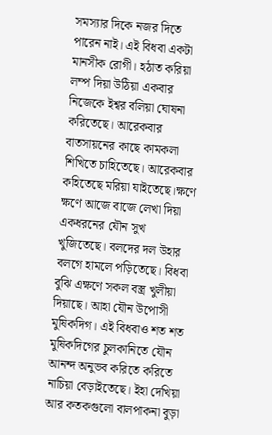সমস্যার দিকে নজর দিতে পারেন নাই। এই বিধবা একটা মানসীক রোগী। হঠাত করিয়া লম্প দিয়া উঠিয়া একবার নিজেকে ইশ্বর বলিয়া ঘোষনা করিতেছে। আরেকবার বাতসায়নের কাছে কামকলা শিখিতে চাহিতেছে। আরেকবার কহিতেছে মরিয়া যাইতেছে।ক্ষণে ক্ষণে আজে বাজে লেখা দিয়া একধরনের যৌন সুখ খুজিতেছে। বলদের দল উহার বলগে হামলে পড়িতেছে। বিধবা বুঝি এক্ষণে সকল বস্ত্র খুলীয়া দিয়াছে। আহা যৌন উপোসী মুষিকদিগ। এই বিধবাও শত শত মুষিকদিগের চুলকানিতে যৌন আনন্দ অনুভব করিতে করিতে নাচিয়া বেড়াইতেছে। ইহা দেখিয়া আর কতকগুলো বালপাকনা বুড়া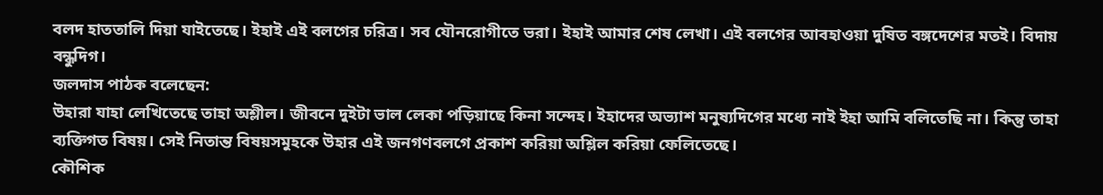বলদ হাততালি দিয়া যাইতেছে। ইহাই এই বলগের চরিত্র। সব যৌনরোগীতে ভরা। ইহাই আমার শেষ লেখা। এই বলগের আবহাওয়া দুষিত বঙ্গদেশের মতই। বিদায় বন্ধুদিগ।
জলদাস পাঠক বলেছেন:
উহারা যাহা লেখিতেছে তাহা অশ্লীল। জীবনে দুইটা ভাল লেকা পড়িয়াছে কিনা সন্দেহ। ইহাদের অভ্যাশ মনুষ্যদিগের মধ্যে নাই ইহা আমি বলিতেছি না। কিন্তু তাহা ব্যক্তিগত বিষয়। সেই নিতান্ত বিষয়সমুহকে উহার এই জনগণবলগে প্রকাশ করিয়া অশ্লিল করিয়া ফেলিতেছে।
কৌশিক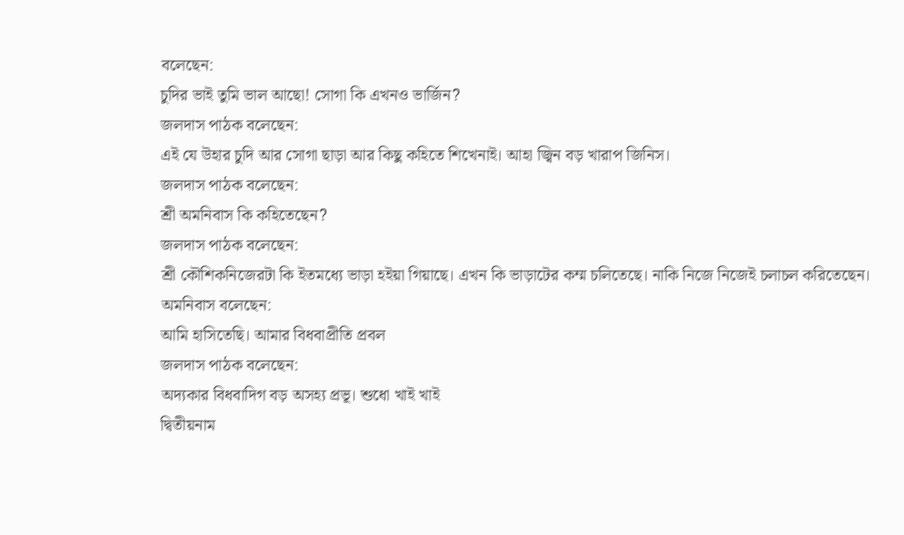বলেছেন:
চুদির ভাই তুমি ভাল আছো! সোগা কি এখনও ভার্জিন?
জলদাস পাঠক বলেছেন:
এই যে উহার চুদি আর সোগা ছাড়া আর কিছু কহিতে শিখেনাই। আহা জ্বিন বড় খারাপ জিনিস।
জলদাস পাঠক বলেছেন:
শ্রী অমনিবাস কি কহিতেছেন?
জলদাস পাঠক বলেছেন:
শ্রী কৌশিকনিজেরটা কি ইতমধ্যে ভাড়া হইয়া গিয়াছে। এখন কি ভাড়াটের কম্ম চলিতেছে। নাকি নিজে নিজেই চলাচল করিতেছেন।
অমনিবাস বলেছেন:
আমি হাসিতেছি। আমার বিধবাপ্রীতি প্রবল
জলদাস পাঠক বলেছেন:
অদ্যকার বিধবাদিগ বড় অসহ্য প্রভূ। শুধো খাই খাই
দ্বিতীয়নাম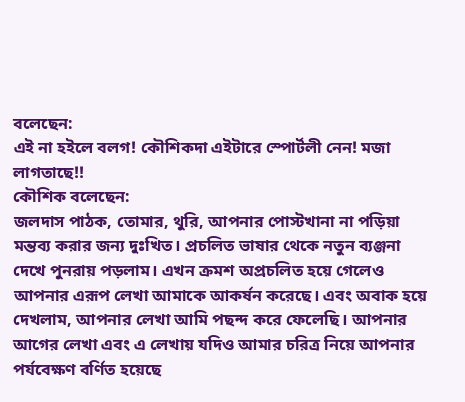বলেছেন:
এই না হইলে বলগ! কৌশিকদা এইটারে স্পোর্টলী নেন! মজা লাগতাছে!!
কৌশিক বলেছেন:
জলদাস পাঠক, তোমার, থুরি, আপনার পোস্টখানা না পড়িয়া মন্তব্য করার জন্য দুঃখিত। প্রচলিত ভাষার থেকে নতুন ব্যঞ্জনা দেখে পুনরায় পড়লাম। এখন ক্রমশ অপ্রচলিত হয়ে গেলেও আপনার এরূপ লেখা আমাকে আকর্ষন করেছে। এবং অবাক হয়ে দেখলাম, আপনার লেখা আমি পছন্দ করে ফেলেছি। আপনার আগের লেখা এবং এ লেখায় যদিও আমার চরিত্র নিয়ে আপনার পর্যবেক্ষণ বর্ণিত হয়েছে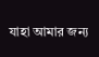যাহা আমার জন্য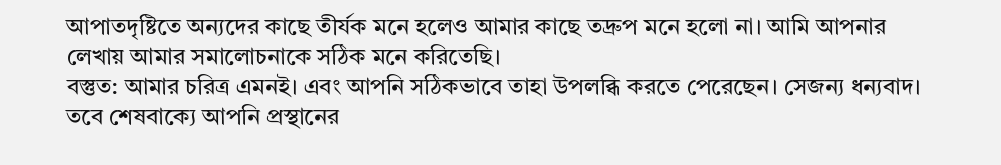আপাতদৃষ্টিতে অন্যদের কাছে তীর্যক মনে হলেও আমার কাছে তদ্রুপ মনে হলো না। আমি আপনার লেখায় আমার সমালোচনাকে সঠিক মনে করিতেছি।
বস্তুত: আমার চরিত্র এমনই। এবং আপনি সঠিকভাবে তাহা উপলব্ধি করতে পেরেছেন। সেজন্য ধন্যবাদ।
তবে শেষবাক্যে আপনি প্রস্থানের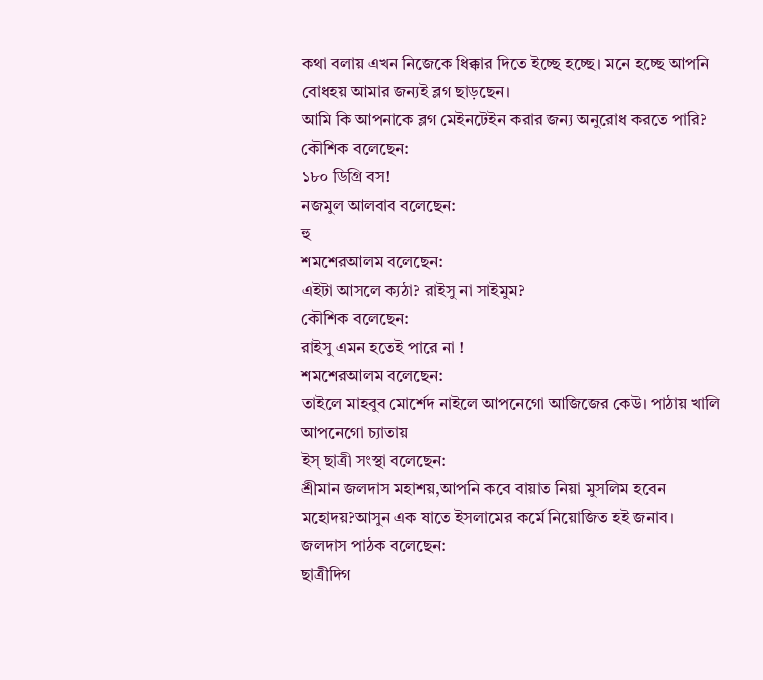কথা বলায় এখন নিজেকে ধিক্কার দিতে ইচ্ছে হচ্ছে। মনে হচ্ছে আপনি বোধহয় আমার জন্যই ব্লগ ছাড়ছেন।
আমি কি আপনাকে ব্লগ মেইনটেইন করার জন্য অনুরোধ করতে পারি?
কৌশিক বলেছেন:
১৮০ ডিগ্রি বস!
নজমুল আলবাব বলেছেন:
হু
শমশেরআলম বলেছেন:
এইটা আসলে ক্যঠা? রাইসু না সাইমুম?
কৌশিক বলেছেন:
রাইসু এমন হতেই পারে না !
শমশেরআলম বলেছেন:
তাইলে মাহবুব মোর্শেদ নাইলে আপনেগো আজিজের কেউ। পাঠায় খালি আপনেগো চ্যাতায়
ইস্ ছাত্রী সংস্থা বলেছেন:
শ্রীমান জলদাস মহাশয়,আপনি কবে বায়াত নিয়া মুসলিম হবেন মহোদয়?আসুন এক ষাতে ইসলামের কর্মে নিয়োজিত হই জনাব।
জলদাস পাঠক বলেছেন:
ছাত্রীদিগ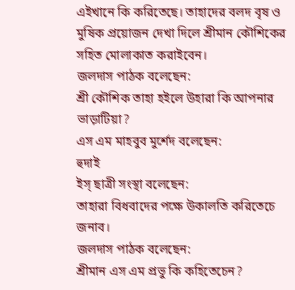এইখানে কি করিতেছে। তাহাদের বলদ বৃষ ও মুষিক প্রয়োজন দেখা দিলে শ্রীমান কৌশিকের সহিত মোলাকাত করাইবেন।
জলদাস পাঠক বলেছেন:
শ্রী কৌশিক তাহা হইলে উহারা কি আপনার ভাড়াটিয়া?
এস এম মাহবুব মুর্শেদ বলেছেন:
হুদাই
ইস্ ছাত্রী সংস্থা বলেছেন:
তাহারা বিধবাদের পক্ষে উকালতি করিতেচে জনাব।
জলদাস পাঠক বলেছেন:
শ্রীমান এস এম প্রভু কি কহিতেচেন?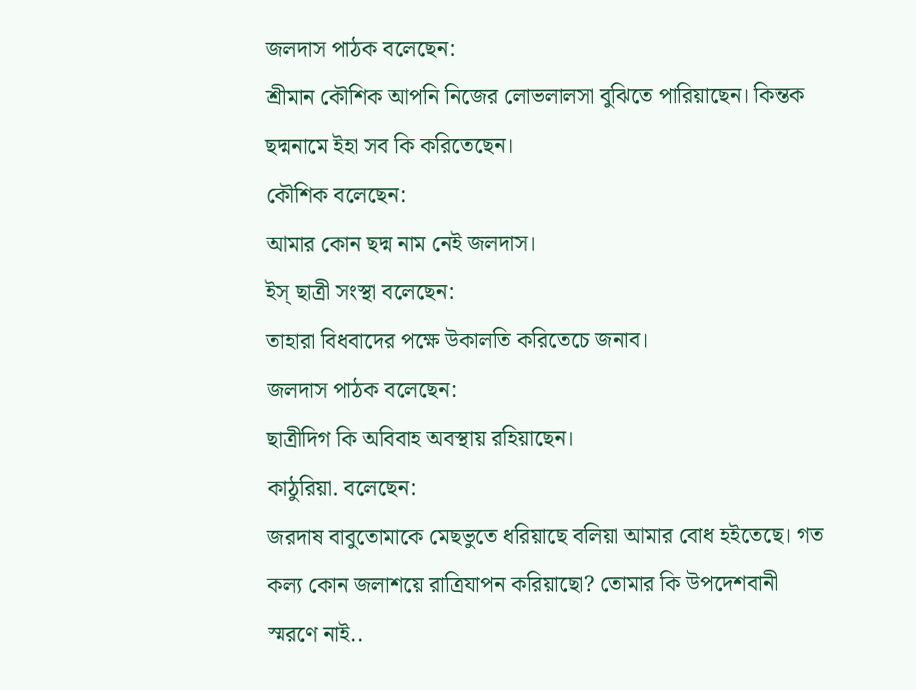জলদাস পাঠক বলেছেন:
শ্রীমান কৌশিক আপনি নিজের লোভলালসা বুঝিতে পারিয়াছেন। কিন্তক ছদ্মনামে ইহা সব কি করিতেছেন।
কৌশিক বলেছেন:
আমার কোন ছদ্ম নাম নেই জলদাস।
ইস্ ছাত্রী সংস্থা বলেছেন:
তাহারা বিধবাদের পক্ষে উকালতি করিতেচে জনাব।
জলদাস পাঠক বলেছেন:
ছাত্রীদিগ কি অবিবাহ অবস্থায় রহিয়াছেন।
কাঠুরিয়া. বলেছেন:
জরদাষ বাবুতোমাকে মেছভুতে ধরিয়াছে বলিয়া আমার বোধ হইতেছে। গত কল্য কোন জলাশয়ে রাত্রিযাপন করিয়াছো? তোমার কি উপদেশবানী স্মরণে নাই..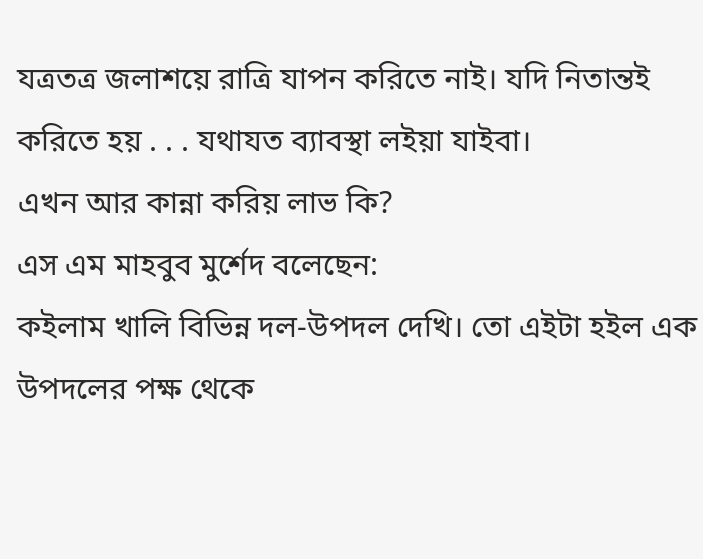যত্রতত্র জলাশয়ে রাত্রি যাপন করিতে নাই। যদি নিতান্তই করিতে হয় . . . যথাযত ব্যাবস্থা লইয়া যাইবা।
এখন আর কান্না করিয় লাভ কি?
এস এম মাহবুব মুর্শেদ বলেছেন:
কইলাম খালি বিভিন্ন দল-উপদল দেখি। তো এইটা হইল এক উপদলের পক্ষ থেকে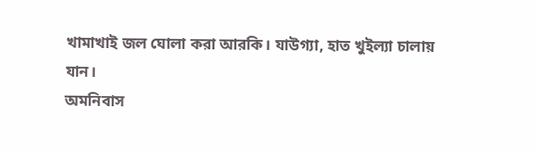খামাখাই জল ঘোলা করা আরকি। যাউগ্যা, হাত খুইল্যা চালায় যান।
অমনিবাস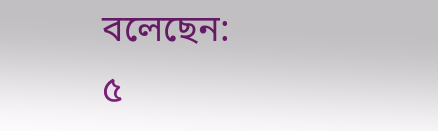বলেছেন:
৫